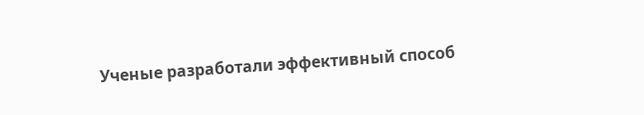Ученые разработали эффективный способ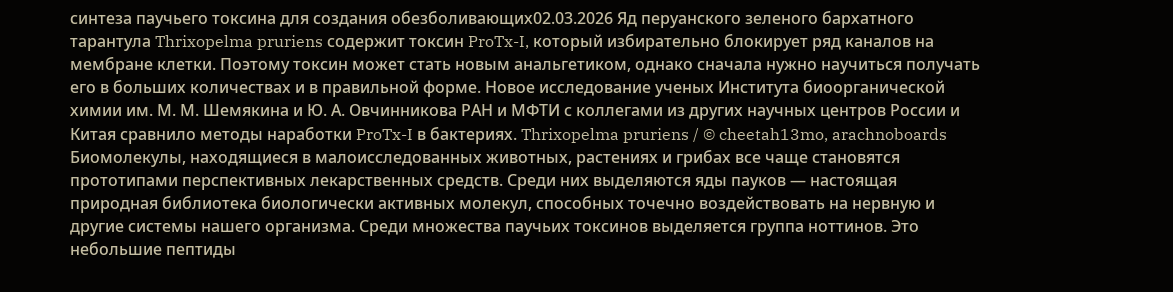синтеза паучьего токсина для создания обезболивающих02.03.2026 Яд перуанского зеленого бархатного тарантула Thrixopelma pruriens содержит токсин ProTx-I, который избирательно блокирует ряд каналов на мембране клетки. Поэтому токсин может стать новым анальгетиком, однако сначала нужно научиться получать его в больших количествах и в правильной форме. Новое исследование ученых Института биоорганической химии им. М. М. Шемякина и Ю. А. Овчинникова РАН и МФТИ с коллегами из других научных центров России и Китая сравнило методы наработки ProTx-I в бактериях. Thrixopelma pruriens / © cheetah13mo, arachnoboards Биомолекулы, находящиеся в малоисследованных животных, растениях и грибах все чаще становятся прототипами перспективных лекарственных средств. Среди них выделяются яды пауков — настоящая природная библиотека биологически активных молекул, способных точечно воздействовать на нервную и другие системы нашего организма. Среди множества паучьих токсинов выделяется группа ноттинов. Это небольшие пептиды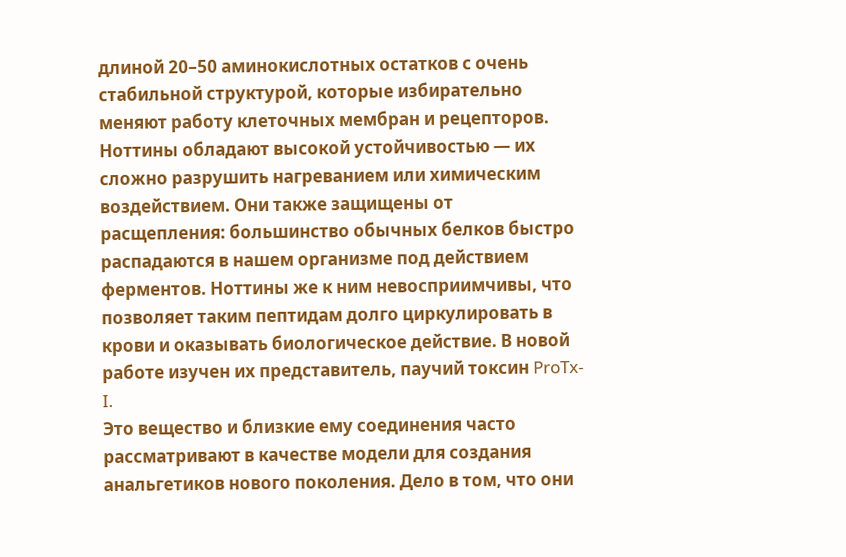длиной 20–50 аминокислотных остатков с очень стабильной структурой, которые избирательно меняют работу клеточных мембран и рецепторов.
Ноттины обладают высокой устойчивостью — их сложно разрушить нагреванием или химическим воздействием. Они также защищены от расщепления: большинство обычных белков быстро распадаются в нашем организме под действием ферментов. Ноттины же к ним невосприимчивы, что позволяет таким пептидам долго циркулировать в крови и оказывать биологическое действие. В новой работе изучен их представитель, паучий токсин ProTx-I.
Это вещество и близкие ему соединения часто рассматривают в качестве модели для создания анальгетиков нового поколения. Дело в том, что они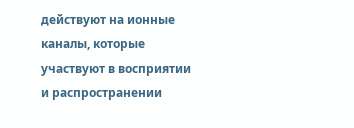действуют на ионные каналы, которые участвуют в восприятии и распространении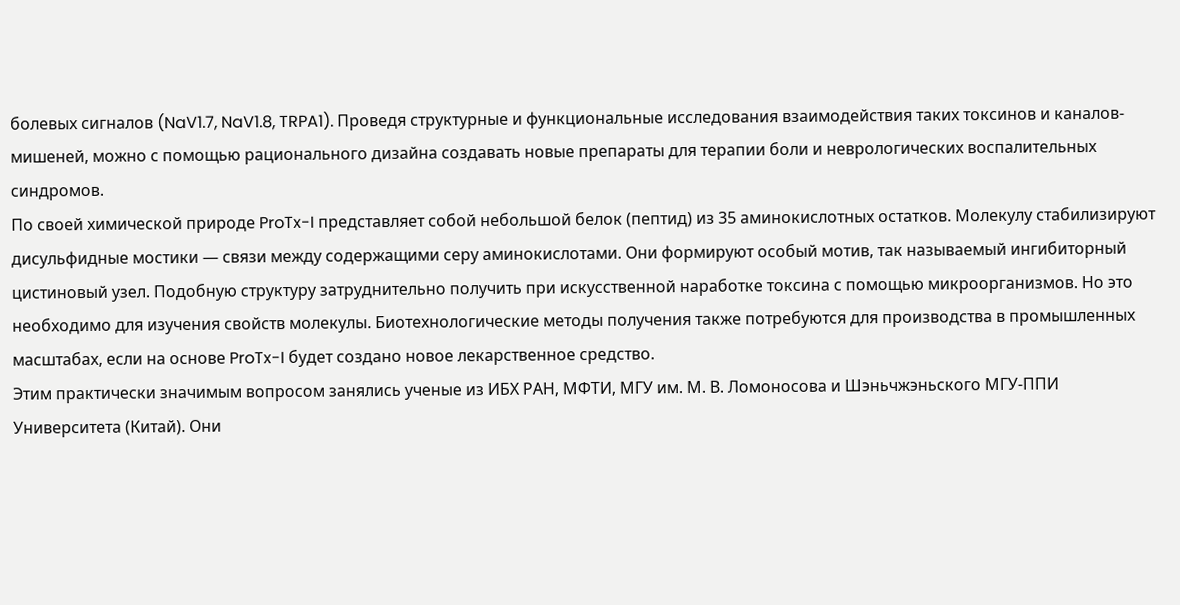болевых сигналов (NaV1.7, NaV1.8, TRPA1). Проведя структурные и функциональные исследования взаимодействия таких токсинов и каналов-мишеней, можно с помощью рационального дизайна создавать новые препараты для терапии боли и неврологических воспалительных синдромов.
По своей химической природе ProTx-I представляет собой небольшой белок (пептид) из 35 аминокислотных остатков. Молекулу стабилизируют дисульфидные мостики — связи между содержащими серу аминокислотами. Они формируют особый мотив, так называемый ингибиторный цистиновый узел. Подобную структуру затруднительно получить при искусственной наработке токсина с помощью микроорганизмов. Но это необходимо для изучения свойств молекулы. Биотехнологические методы получения также потребуются для производства в промышленных масштабах, если на основе ProTx-I будет создано новое лекарственное средство.
Этим практически значимым вопросом занялись ученые из ИБХ РАН, МФТИ, МГУ им. М. В. Ломоносова и Шэньчжэньского МГУ-ППИ Университета (Китай). Они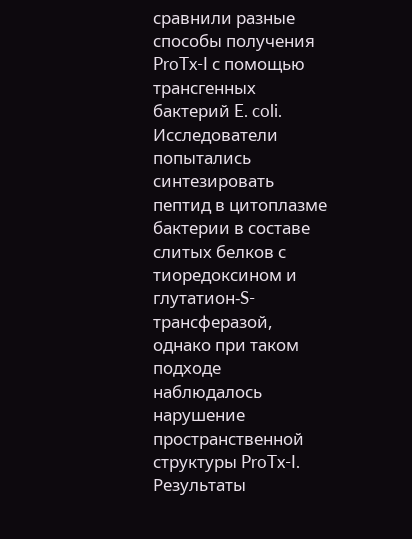сравнили разные способы получения ProTx-I с помощью трансгенных бактерий E. coli. Исследователи попытались синтезировать пептид в цитоплазме бактерии в составе слитых белков с тиоредоксином и глутатион-S-трансферазой, однако при таком подходе наблюдалось нарушение пространственной структуры ProTx-I. Результаты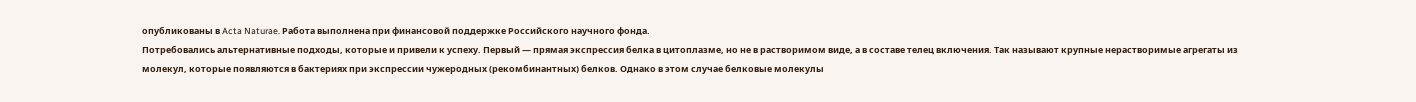опубликованы в Acta Naturae. Работа выполнена при финансовой поддержке Российского научного фонда.
Потребовались альтернативные подходы, которые и привели к успеху. Первый — прямая экспрессия белка в цитоплазме, но не в растворимом виде, а в составе телец включения. Так называют крупные нерастворимые агрегаты из молекул, которые появляются в бактериях при экспрессии чужеродных (рекомбинантных) белков. Однако в этом случае белковые молекулы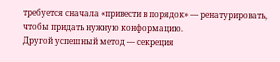требуется сначала «привести в порядок» — ренатурировать, чтобы придать нужную конформацию.
Другой успешный метод — секреция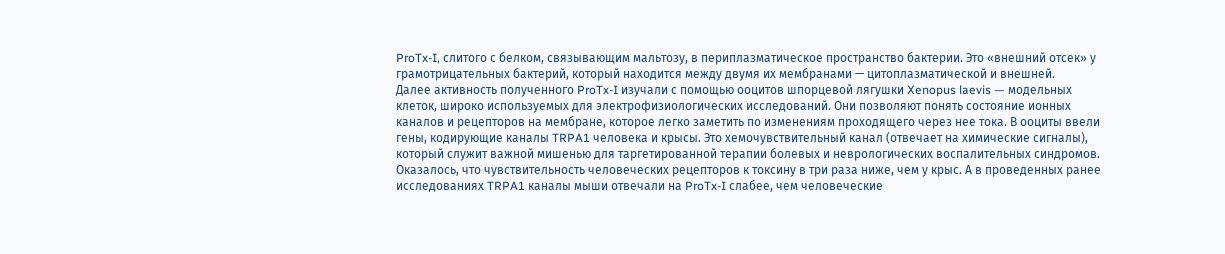ProTx-I, слитого с белком, связывающим мальтозу, в периплазматическое пространство бактерии. Это «внешний отсек» у грамотрицательных бактерий, который находится между двумя их мембранами — цитоплазматической и внешней.
Далее активность полученного ProTx-I изучали с помощью ооцитов шпорцевой лягушки Xenopus laevis — модельных клеток, широко используемых для электрофизиологических исследований. Они позволяют понять состояние ионных каналов и рецепторов на мембране, которое легко заметить по изменениям проходящего через нее тока. В ооциты ввели гены, кодирующие каналы TRPA1 человека и крысы. Это хемочувствительный канал (отвечает на химические сигналы), который служит важной мишенью для таргетированной терапии болевых и неврологических воспалительных синдромов.
Оказалось, что чувствительность человеческих рецепторов к токсину в три раза ниже, чем у крыс. А в проведенных ранее исследованиях TRPA1 каналы мыши отвечали на ProTx-I слабее, чем человеческие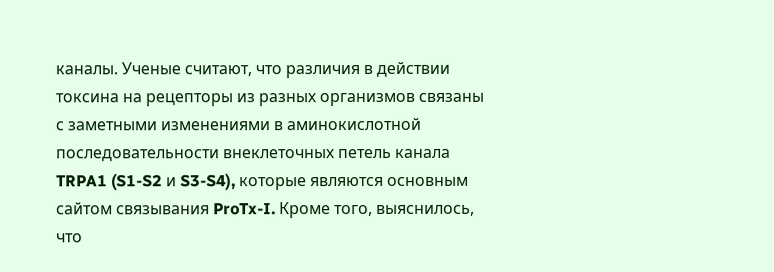каналы. Ученые считают, что различия в действии токсина на рецепторы из разных организмов связаны с заметными изменениями в аминокислотной последовательности внеклеточных петель канала TRPA1 (S1-S2 и S3-S4), которые являются основным сайтом связывания ProTx-I. Кроме того, выяснилось, что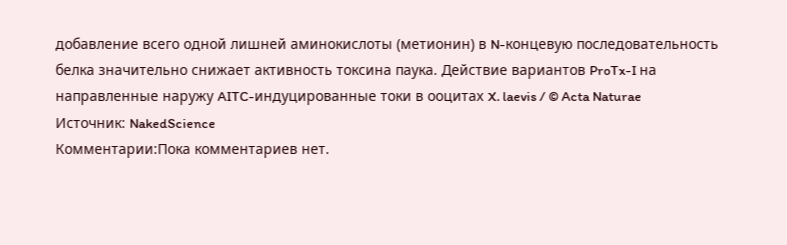добавление всего одной лишней аминокислоты (метионин) в N-концевую последовательность белка значительно снижает активность токсина паука. Действие вариантов ProTx-I на направленные наружу AITC-индуцированные токи в ооцитах X. laevis / © Acta Naturae
Источник: NakedScience
Комментарии:Пока комментариев нет.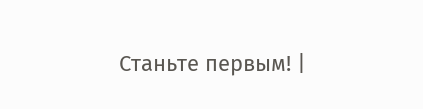Станьте первым! |